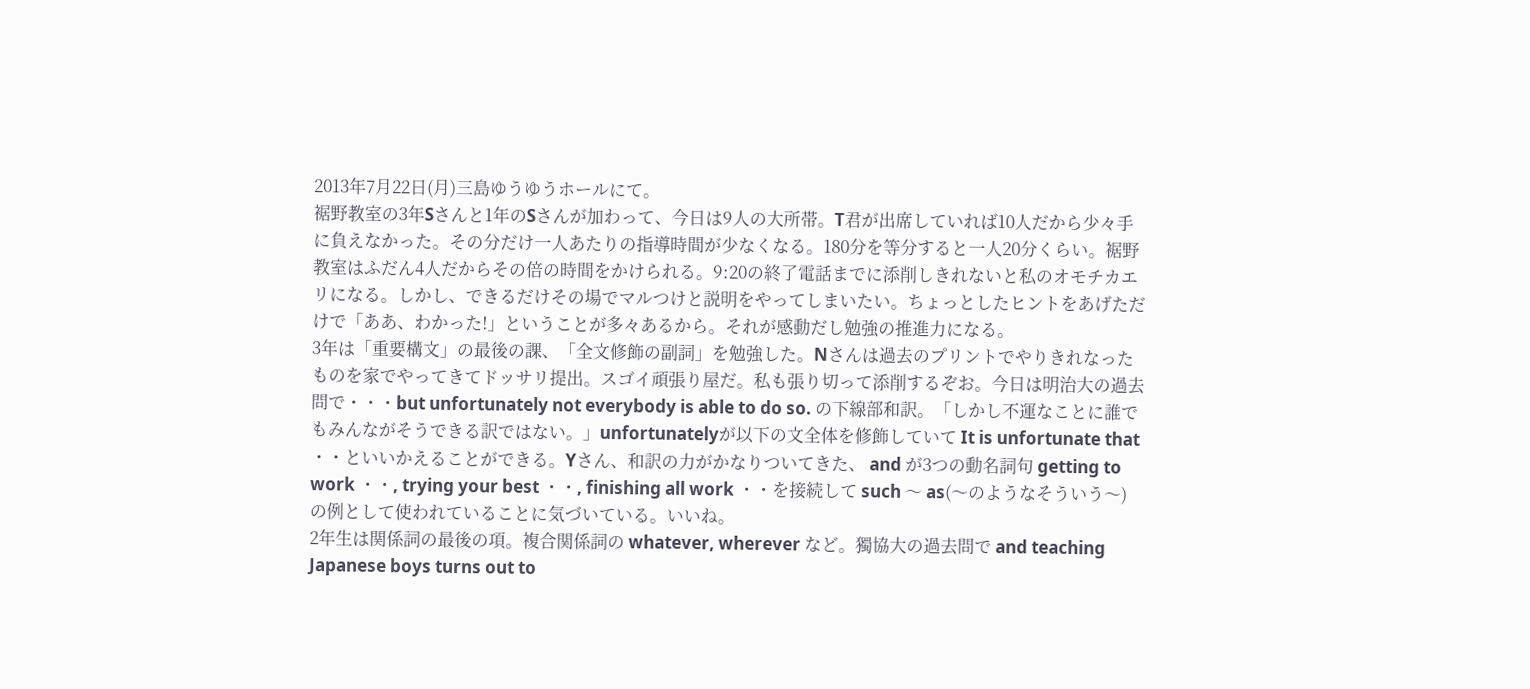2013年7月22日(月)三島ゆうゆうホールにて。
裾野教室の3年Sさんと1年のSさんが加わって、今日は9人の大所帯。T君が出席していれば10人だから少々手に負えなかった。その分だけ一人あたりの指導時間が少なくなる。180分を等分すると一人20分くらい。裾野教室はふだん4人だからその倍の時間をかけられる。9:20の終了電話までに添削しきれないと私のオモチカエリになる。しかし、できるだけその場でマルつけと説明をやってしまいたい。ちょっとしたヒントをあげただけで「ああ、わかった!」ということが多々あるから。それが感動だし勉強の推進力になる。
3年は「重要構文」の最後の課、「全文修飾の副詞」を勉強した。Nさんは過去のプリントでやりきれなったものを家でやってきてドッサリ提出。スゴイ頑張り屋だ。私も張り切って添削するぞお。今日は明治大の過去問で・・・but unfortunately not everybody is able to do so. の下線部和訳。「しかし不運なことに誰でもみんながそうできる訳ではない。」unfortunatelyが以下の文全体を修飾していて It is unfortunate that ・・といいかえることができる。Yさん、和訳の力がかなりついてきた、 and が3つの動名詞句 getting to work ・・, trying your best ・・, finishing all work ・・を接続して such 〜 as(〜のようなそういう〜) の例として使われていることに気づいている。いいね。
2年生は関係詞の最後の項。複合関係詞の whatever, wherever など。獨協大の過去問で and teaching Japanese boys turns out to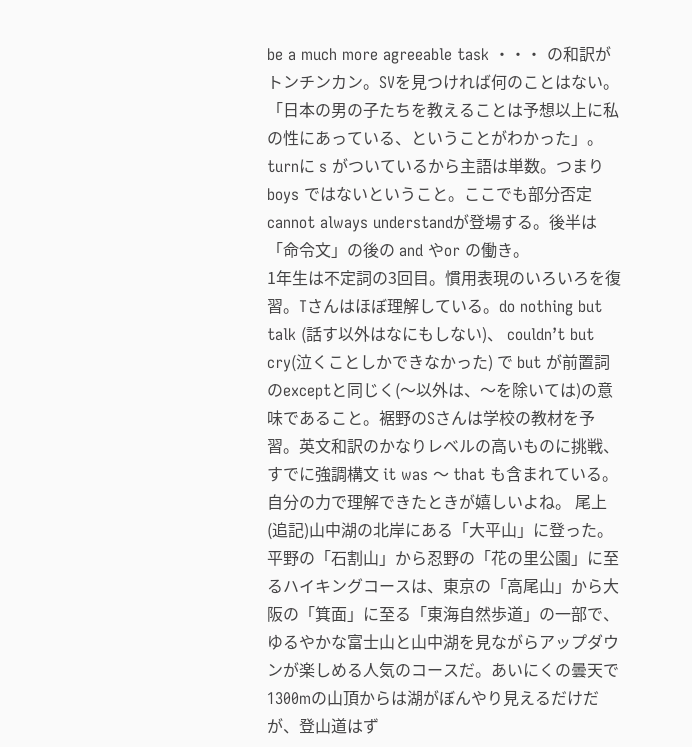be a much more agreeable task ・・・ の和訳がトンチンカン。SVを見つければ何のことはない。「日本の男の子たちを教えることは予想以上に私の性にあっている、ということがわかった」。turnに s がついているから主語は単数。つまり boys ではないということ。ここでも部分否定 cannot always understandが登場する。後半は「命令文」の後の and やor の働き。
1年生は不定詞の3回目。慣用表現のいろいろを復習。Tさんはほぼ理解している。do nothing but talk (話す以外はなにもしない)、 couldn’t but cry(泣くことしかできなかった) で but が前置詞のexceptと同じく(〜以外は、〜を除いては)の意味であること。裾野のSさんは学校の教材を予習。英文和訳のかなりレベルの高いものに挑戦、すでに強調構文 it was 〜 that も含まれている。自分の力で理解できたときが嬉しいよね。 尾上
(追記)山中湖の北岸にある「大平山」に登った。平野の「石割山」から忍野の「花の里公園」に至るハイキングコースは、東京の「高尾山」から大阪の「箕面」に至る「東海自然歩道」の一部で、ゆるやかな富士山と山中湖を見ながらアップダウンが楽しめる人気のコースだ。あいにくの曇天で1300mの山頂からは湖がぼんやり見えるだけだが、登山道はず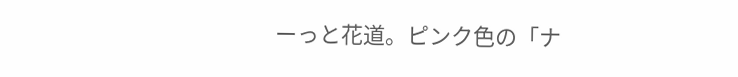ーっと花道。ピンク色の「ナ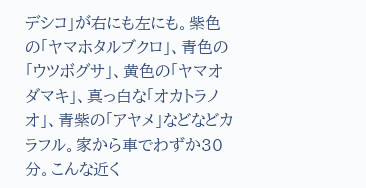デシコ」が右にも左にも。紫色の「ヤマホタルブクロ」、青色の「ウツボグサ」、黄色の「ヤマオダマキ」、真っ白な「オカトラノオ」、青紫の「アヤメ」などなどカラフル。家から車でわずか30分。こんな近く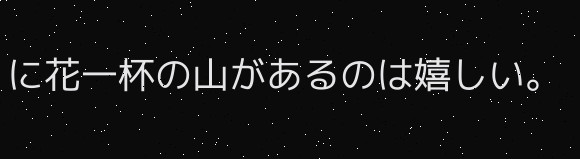に花一杯の山があるのは嬉しい。